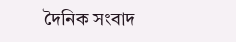দৈনিক সংবাদ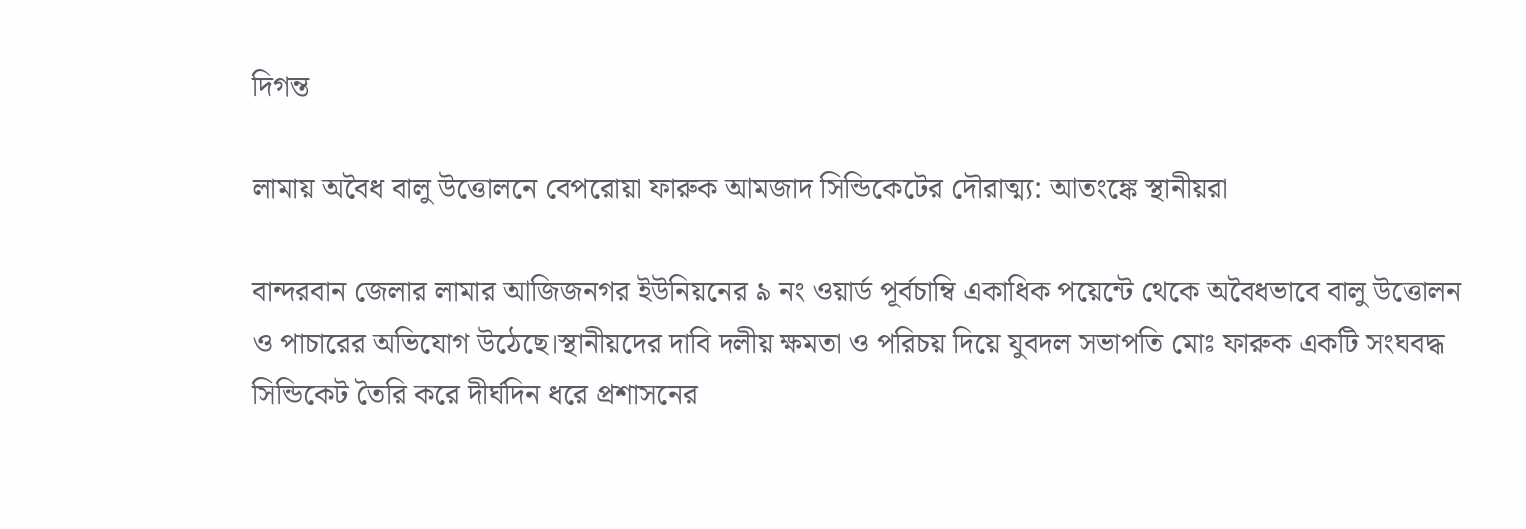দিগন্ত

লামায় অবৈধ বালু উত্তোলনে বেপরোয়া ফারুক আমজাদ সিন্ডিকেটের দৌরাত্ম্য: আতংঙ্কে স্থানীয়রা

বান্দরবান জেলার লামার আজিজনগর ইউনিয়নের ৯ নং ওয়ার্ড পূর্বচাম্বি একাধিক পয়েন্টে থেকে অবৈধভাবে বালু উত্তোলন ও পাচারের অভিযোগ উঠেছে।স্থানীয়দের দাবি দলীয় ক্ষমতা ও পরিচয় দিয়ে যুবদল সভাপতি মোঃ ফারুক একটি সংঘবদ্ধ সিন্ডিকেট তৈরি করে দীর্ঘদিন ধরে প্রশাসনের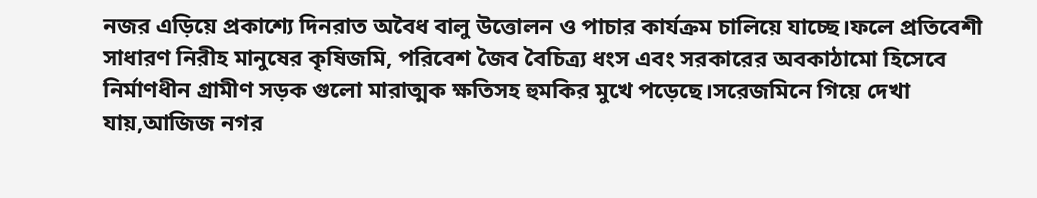নজর এড়িয়ে প্রকাশ্যে দিনরাত অবৈধ বালু উত্তোলন ও পাচার কার্যক্রম চালিয়ে যাচ্ছে।ফলে প্রতিবেশী সাধারণ নিরীহ মানুষের কৃষিজমি, পরিবেশ জৈব বৈচিত্র্য ধংস এবং সরকারের অবকাঠামো হিসেবে নির্মাণধীন গ্রামীণ সড়ক গুলো মারাত্মক ক্ষতিসহ হুমকির মুখে পড়েছে।সরেজমিনে গিয়ে দেখা যায়,আজিজ নগর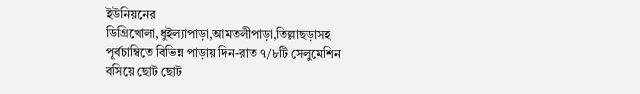ইউনিয়নের ডিগ্রিখোলা,ধুইল্যাপাড়া,আমতলীপাড়া,তিল্লাছড়াসহ পূর্বচাম্বিতে বিভিন্ন পাড়ায় দিন-রাত ৭/৮টি সেলুমেশিন বসিয়ে ছোট ছোট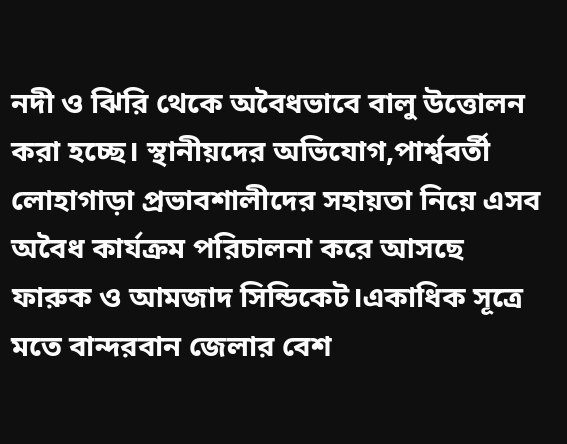নদী ও ঝিরি থেকে অবৈধভাবে বালু উত্তোলন করা হচ্ছে। স্থানীয়দের অভিযোগ,পার্শ্ববর্তী লোহাগাড়া প্রভাবশালীদের সহায়তা নিয়ে এসব অবৈধ কার্যক্রম পরিচালনা করে আসছে ফারুক ও আমজাদ সিন্ডিকেট।একাধিক সূত্রে মতে বান্দরবান জেলার বেশ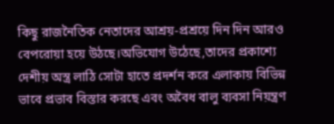কিছু রাজনৈতিক নেতাদের আশ্রয়-প্রশ্রয়ে দিন দিন আরও বেপরোয়া হয়ে উঠছে।অভিযোগ উঠেছে,তাদের প্রকাশ্যে দেশীয় অস্ত্র লাঠি সোটা হাতে প্রদর্শন করে এলাকায় বিভিন্ন ভাবে প্রভাব বিস্তার করছে এবং অবৈধ বালু ব্যবসা নিয়ন্ত্রণ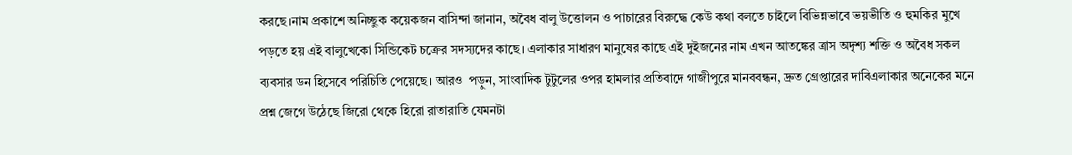করছে।নাম প্রকাশে অনিচ্ছুক কয়েকজন বাসিন্দা জানান, অবৈধ বালু উত্তোলন ও পাচারের বিরুদ্ধে কেউ কথা বলতে চাইলে বিভিন্নভাবে ভয়ভীতি ও হুমকির মুখে পড়তে হয় এই বালুখেকো সিন্ডিকেট চক্রের সদস্যদের কাছে। এলাকার সাধারণ মানুষের কাছে এই দুইজনের নাম এখন আতঙ্কের ত্রাস অদৃশ্য শক্তি ও অবৈধ সকল ব্যবসার ডন হিসেবে পরিচিতি পেয়েছে। আরও  পড়ুন, সাংবাদিক টুটুলের ওপর হামলার প্রতিবাদে গাজীপুরে মানববন্ধন, দ্রুত গ্রেপ্তারের দাবিএলাকার অনেকের মনে প্রশ্ন জেগে উঠেছে জিরো থেকে হিরো রাতারাতি যেমনটা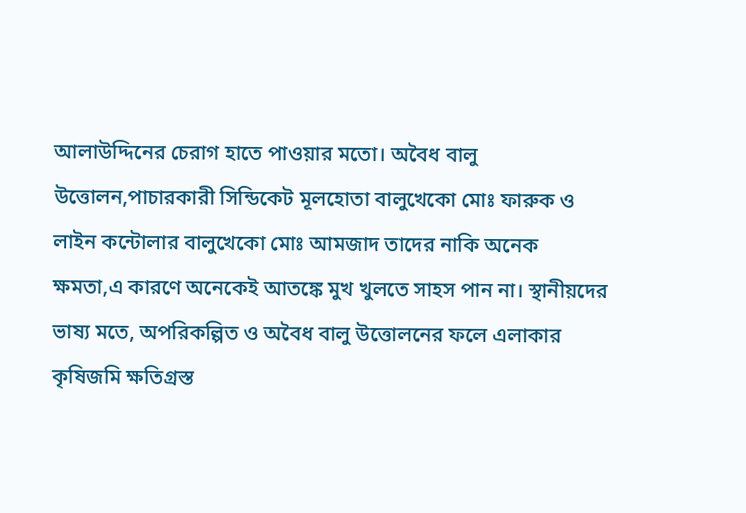আলাউদ্দিনের চেরাগ হাতে পাওয়ার মতো। অবৈধ বালু উত্তোলন,পাচারকারী সিন্ডিকেট মূলহোতা বালুখেকো মোঃ ফারুক ও লাইন কন্টোলার বালুখেকো মোঃ আমজাদ তাদের নাকি অনেক ক্ষমতা,এ কারণে অনেকেই আতঙ্কে মুখ খুলতে সাহস পান না। স্থানীয়দের ভাষ্য মতে, অপরিকল্পিত ও অবৈধ বালু উত্তোলনের ফলে এলাকার কৃষিজমি ক্ষতিগ্রস্ত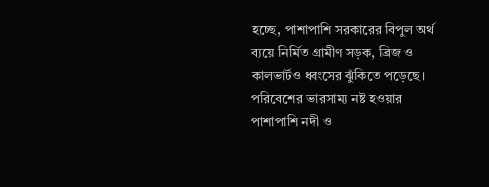হচ্ছে, পাশাপাশি সরকারের বিপুল অর্থ ব্যয়ে নির্মিত গ্রামীণ সড়ক, ব্রিজ ও কালভার্টও ধ্বংসের ঝুঁকিতে পড়েছে। পরিবেশের ভারসাম্য নষ্ট হওয়ার পাশাপাশি নদী ও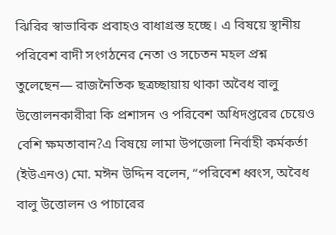ঝিরির স্বাভাবিক প্রবাহও বাধাগ্রস্ত হচ্ছে। এ বিষয়ে স্থানীয় পরিবেশ বাদী সংগঠনের নেতা ও সচেতন মহল প্রশ্ন তুলেছেন— রাজনৈতিক ছত্রচ্ছায়ায় থাকা অবৈধ বালু উত্তোলনকারীরা কি প্রশাসন ও পরিবেশ অধিদপ্তরের চেয়েও বেশি ক্ষমতাবান?এ বিষয়ে লামা উপজেলা নির্বাহী কর্মকর্তা (ইউএনও) মো. মঈন উদ্দিন বলেন, “পরিবেশ ধ্বংস, অবৈধ বালু উত্তোলন ও পাচারের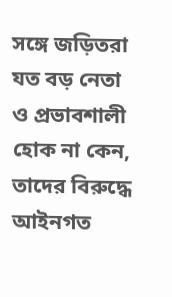সঙ্গে জড়িতরা যত বড় নেতা ও প্রভাবশালী হোক না কেন, তাদের বিরুদ্ধে আইনগত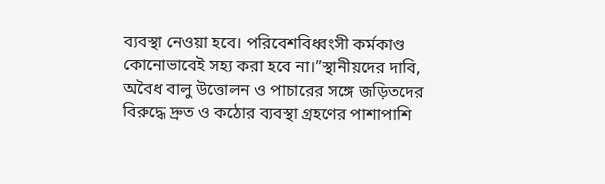ব্যবস্থা নেওয়া হবে। পরিবেশবিধ্বংসী কর্মকাণ্ড কোনোভাবেই সহ্য করা হবে না।”স্থানীয়দের দাবি, অবৈধ বালু উত্তোলন ও পাচারের সঙ্গে জড়িতদের বিরুদ্ধে দ্রুত ও কঠোর ব্যবস্থা গ্রহণের পাশাপাশি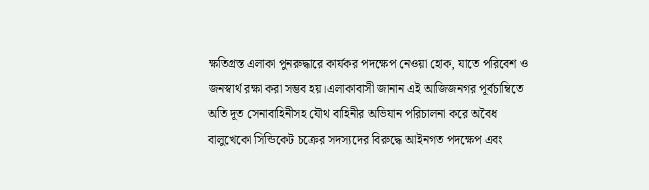ক্ষতিগ্রস্ত এলাকা পুনরুদ্ধারে কার্যকর পদক্ষেপ নেওয়া হোক, যাতে পরিবেশ ও জনস্বার্থ রক্ষা করা সম্ভব হয়।এলাকাবাসী জানান এই আজিজনগর পূর্বচাম্বিতে অতি দূত সেনাবাহিনীসহ যৌথ বাহিনীর অভিযান পরিচালনা করে অবৈধ বালুখেকো সিন্ডিকেট চক্রের সদস্যদের বিরুদ্ধে আইনগত পদক্ষেপ এবং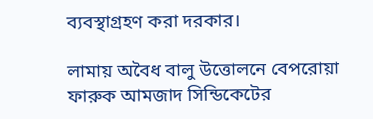ব্যবস্থাগ্রহণ করা দরকার।

লামায় অবৈধ বালু উত্তোলনে বেপরোয়া ফারুক আমজাদ সিন্ডিকেটের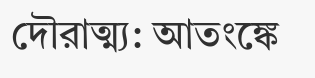দৌরাত্ম্য: আতংঙ্কে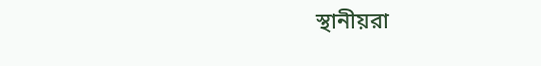স্থানীয়রা